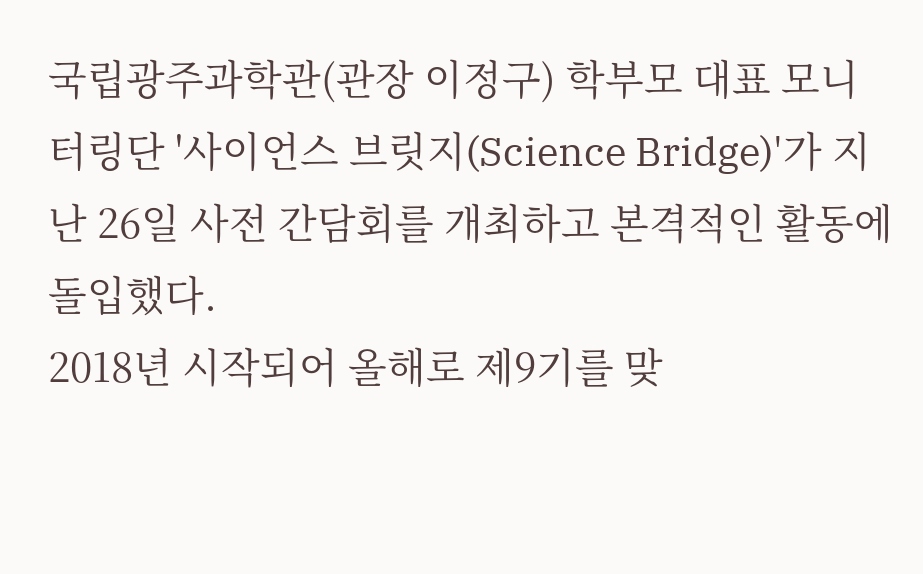국립광주과학관(관장 이정구) 학부모 대표 모니터링단 '사이언스 브릿지(Science Bridge)'가 지난 26일 사전 간담회를 개최하고 본격적인 활동에 돌입했다.
2018년 시작되어 올해로 제9기를 맞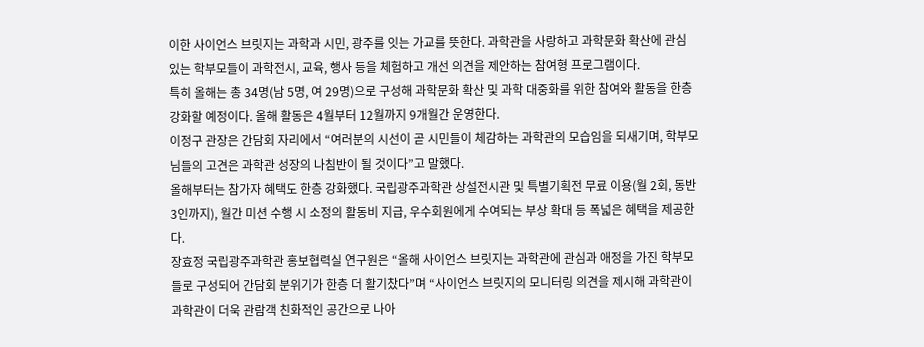이한 사이언스 브릿지는 과학과 시민, 광주를 잇는 가교를 뜻한다. 과학관을 사랑하고 과학문화 확산에 관심 있는 학부모들이 과학전시, 교육, 행사 등을 체험하고 개선 의견을 제안하는 참여형 프로그램이다.
특히 올해는 총 34명(남 5명, 여 29명)으로 구성해 과학문화 확산 및 과학 대중화를 위한 참여와 활동을 한층 강화할 예정이다. 올해 활동은 4월부터 12월까지 9개월간 운영한다.
이정구 관장은 간담회 자리에서 “여러분의 시선이 곧 시민들이 체감하는 과학관의 모습임을 되새기며, 학부모님들의 고견은 과학관 성장의 나침반이 될 것이다”고 말했다.
올해부터는 참가자 혜택도 한층 강화했다. 국립광주과학관 상설전시관 및 특별기획전 무료 이용(월 2회, 동반 3인까지), 월간 미션 수행 시 소정의 활동비 지급, 우수회원에게 수여되는 부상 확대 등 폭넓은 혜택을 제공한다.
장효정 국립광주과학관 홍보협력실 연구원은 “올해 사이언스 브릿지는 과학관에 관심과 애정을 가진 학부모들로 구성되어 간담회 분위기가 한층 더 활기찼다”며 “사이언스 브릿지의 모니터링 의견을 제시해 과학관이 과학관이 더욱 관람객 친화적인 공간으로 나아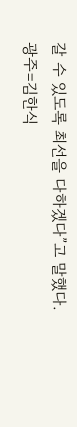갈 수 있도록 최선을 다하겠다”고 말했다.
광주=김한식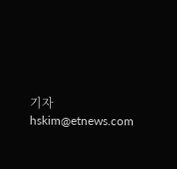기자 hskim@etnews.com